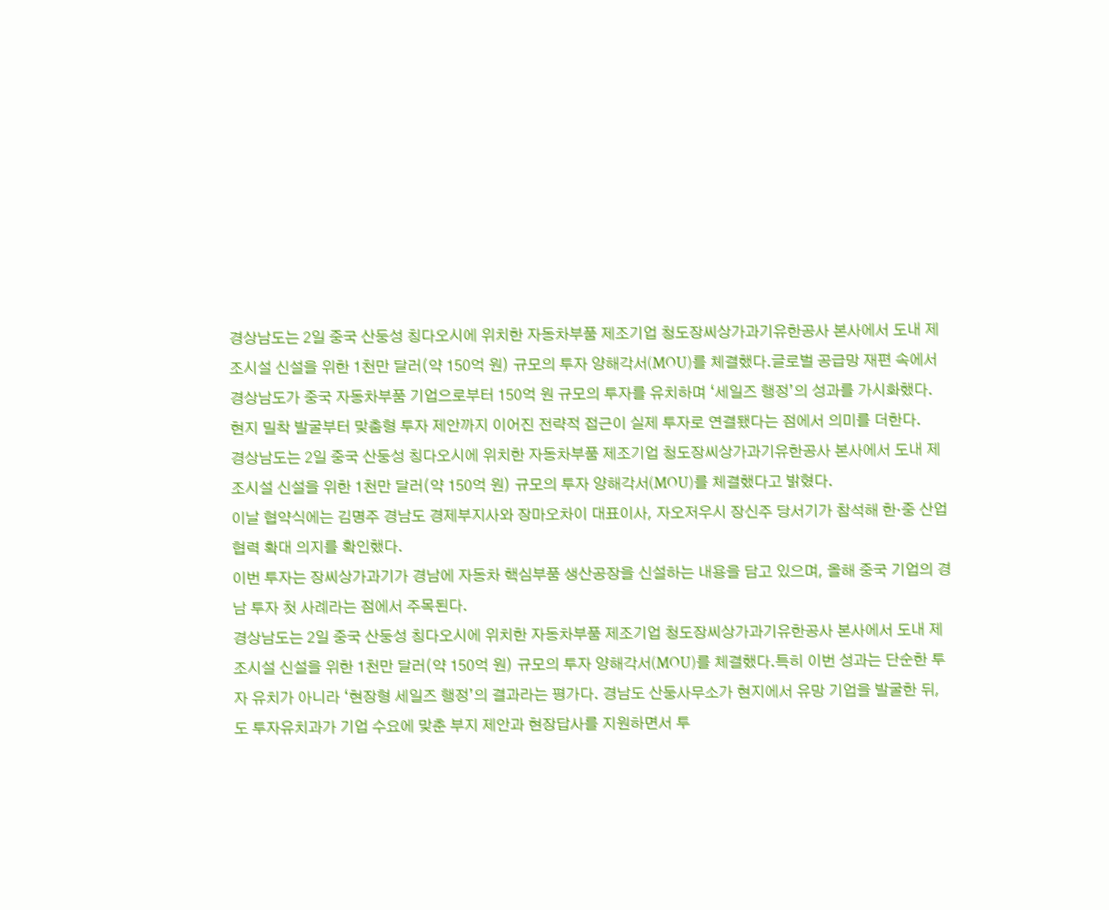경상남도는 2일 중국 산둥성 칭다오시에 위치한 자동차부품 제조기업 청도장씨상가과기유한공사 본사에서 도내 제조시설 신설을 위한 1천만 달러(약 150억 원) 규모의 투자 양해각서(MOU)를 체결했다.글로벌 공급망 재편 속에서 경상남도가 중국 자동차부품 기업으로부터 150억 원 규모의 투자를 유치하며 ‘세일즈 행정’의 성과를 가시화했다. 현지 밀착 발굴부터 맞춤형 투자 제안까지 이어진 전략적 접근이 실제 투자로 연결됐다는 점에서 의미를 더한다.
경상남도는 2일 중국 산둥성 칭다오시에 위치한 자동차부품 제조기업 청도장씨상가과기유한공사 본사에서 도내 제조시설 신설을 위한 1천만 달러(약 150억 원) 규모의 투자 양해각서(MOU)를 체결했다고 밝혔다.
이날 협약식에는 김명주 경남도 경제부지사와 장마오차이 대표이사, 자오저우시 장신주 당서기가 참석해 한·중 산업 협력 확대 의지를 확인했다.
이번 투자는 장씨상가과기가 경남에 자동차 핵심부품 생산공장을 신설하는 내용을 담고 있으며, 올해 중국 기업의 경남 투자 첫 사례라는 점에서 주목된다.
경상남도는 2일 중국 산둥성 칭다오시에 위치한 자동차부품 제조기업 청도장씨상가과기유한공사 본사에서 도내 제조시설 신설을 위한 1천만 달러(약 150억 원) 규모의 투자 양해각서(MOU)를 체결했다.특히 이번 성과는 단순한 투자 유치가 아니라 ‘현장형 세일즈 행정’의 결과라는 평가다. 경남도 산둥사무소가 현지에서 유망 기업을 발굴한 뒤, 도 투자유치과가 기업 수요에 맞춘 부지 제안과 현장답사를 지원하면서 투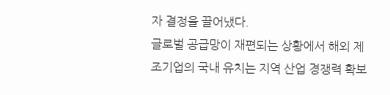자 결정을 끌어냈다.
글로벌 공급망이 재편되는 상황에서 해외 제조기업의 국내 유치는 지역 산업 경쟁력 확보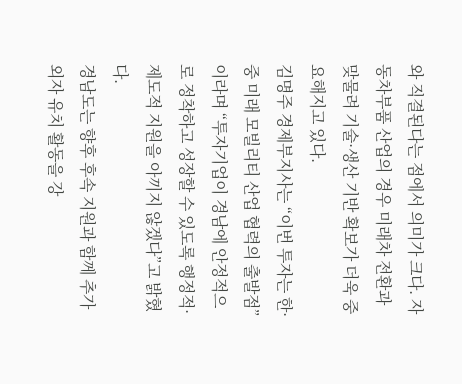와 직결된다는 점에서 의미가 크다. 자동차부품 산업의 경우 미래차 전환과 맞물려 기술·생산 기반 확보가 더욱 중요해지고 있다.
김명주 경제부지사는 “이번 투자는 한·중 미래 모빌리티 산업 협력의 출발점”이라며 “투자기업이 경남에 안정적으로 정착하고 성장할 수 있도록 행정적·제도적 지원을 아끼지 않겠다”고 밝혔다.
경남도는 향후 후속 지원과 함께 추가 외자 유치 활동을 강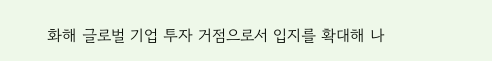화해 글로벌 기업 투자 거점으로서 입지를 확대해 나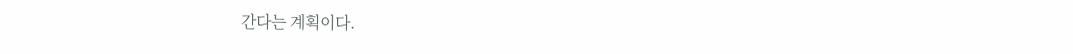간다는 계획이다.